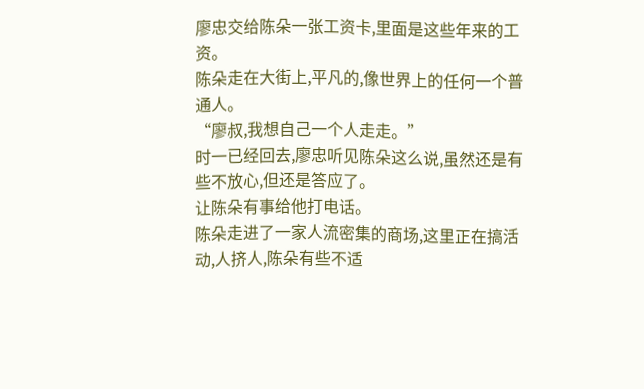廖忠交给陈朵一张工资卡,里面是这些年来的工资。
陈朵走在大街上,平凡的,像世界上的任何一个普通人。
“廖叔,我想自己一个人走走。”
时一已经回去,廖忠听见陈朵这么说,虽然还是有些不放心,但还是答应了。
让陈朵有事给他打电话。
陈朵走进了一家人流密集的商场,这里正在搞活动,人挤人,陈朵有些不适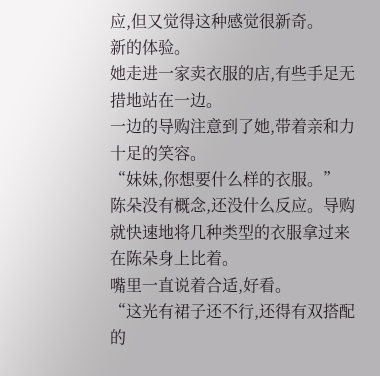应,但又觉得这种感觉很新奇。
新的体验。
她走进一家卖衣服的店,有些手足无措地站在一边。
一边的导购注意到了她,带着亲和力十足的笑容。
“妹妹,你想要什么样的衣服。”
陈朵没有概念,还没什么反应。导购就快速地将几种类型的衣服拿过来在陈朵身上比着。
嘴里一直说着合适,好看。
“这光有裙子还不行,还得有双搭配的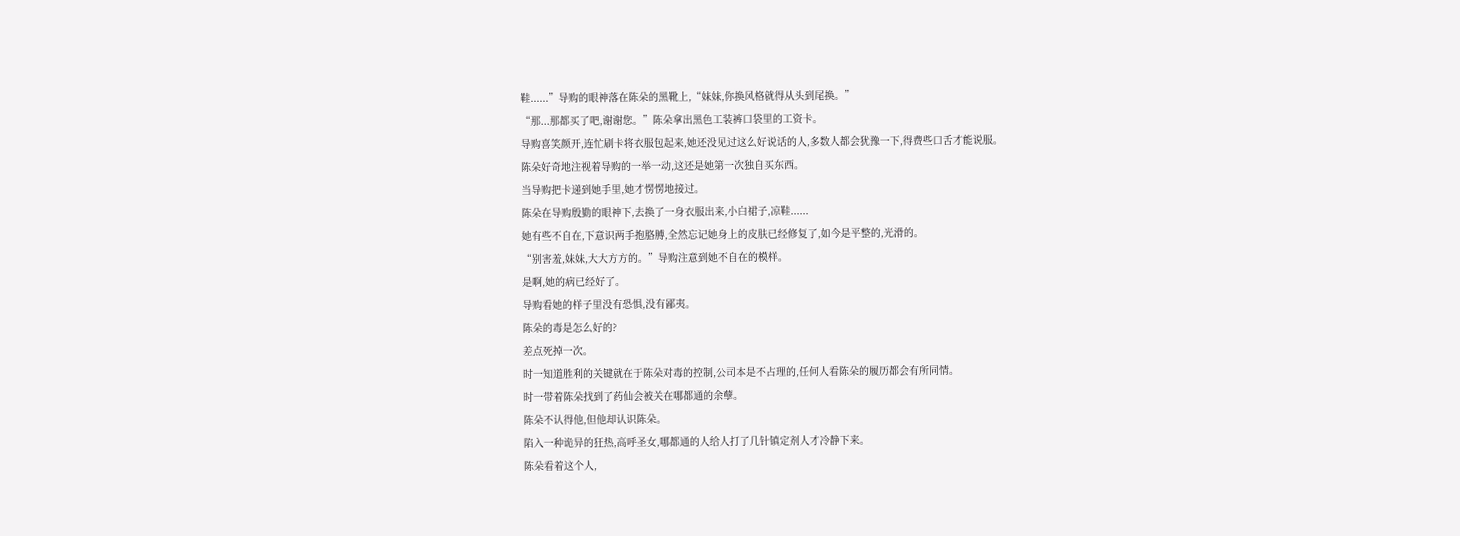鞋......”导购的眼神落在陈朵的黑靴上,“妹妹,你换风格就得从头到尾换。”
“那...那都买了吧,谢谢您。”陈朵拿出黑色工装裤口袋里的工资卡。
导购喜笑颜开,连忙刷卡将衣服包起来,她还没见过这么好说话的人,多数人都会犹豫一下,得费些口舌才能说服。
陈朵好奇地注视着导购的一举一动,这还是她第一次独自买东西。
当导购把卡递到她手里,她才愣愣地接过。
陈朵在导购殷勤的眼神下,去换了一身衣服出来,小白裙子,凉鞋......
她有些不自在,下意识两手抱胳膊,全然忘记她身上的皮肤已经修复了,如今是平整的,光滑的。
“别害羞,妹妹,大大方方的。”导购注意到她不自在的模样。
是啊,她的病已经好了。
导购看她的样子里没有恐惧,没有鄙夷。
陈朵的毒是怎么好的?
差点死掉一次。
时一知道胜利的关键就在于陈朵对毒的控制,公司本是不占理的,任何人看陈朵的履历都会有所同情。
时一带着陈朵找到了药仙会被关在哪都通的余孽。
陈朵不认得他,但他却认识陈朵。
陷入一种诡异的狂热,高呼圣女,哪都通的人给人打了几针镇定剂人才冷静下来。
陈朵看着这个人,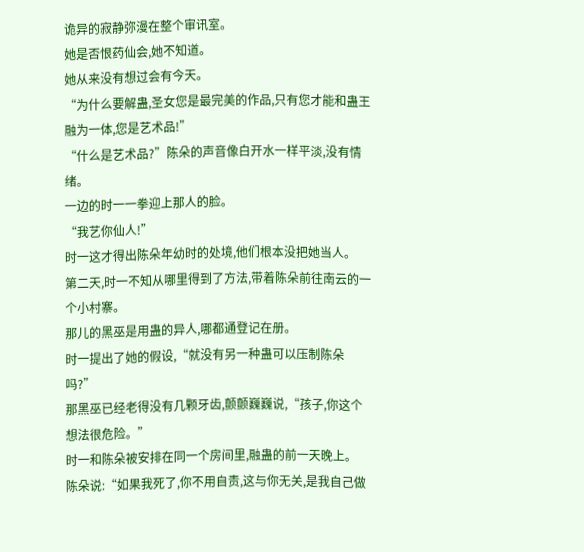诡异的寂静弥漫在整个审讯室。
她是否恨药仙会,她不知道。
她从来没有想过会有今天。
“为什么要解蛊,圣女您是最完美的作品,只有您才能和蛊王融为一体,您是艺术品!”
“什么是艺术品?”陈朵的声音像白开水一样平淡,没有情绪。
一边的时一一拳迎上那人的脸。
“我艺你仙人!”
时一这才得出陈朵年幼时的处境,他们根本没把她当人。
第二天,时一不知从哪里得到了方法,带着陈朵前往南云的一个小村寨。
那儿的黑巫是用蛊的异人,哪都通登记在册。
时一提出了她的假设,“就没有另一种蛊可以压制陈朵吗?”
那黑巫已经老得没有几颗牙齿,颤颤巍巍说,“孩子,你这个想法很危险。”
时一和陈朵被安排在同一个房间里,融蛊的前一天晚上。
陈朵说:“如果我死了,你不用自责,这与你无关,是我自己做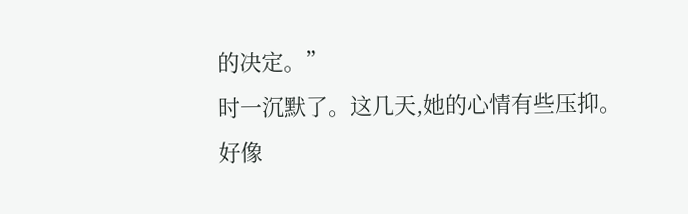的决定。”
时一沉默了。这几天,她的心情有些压抑。
好像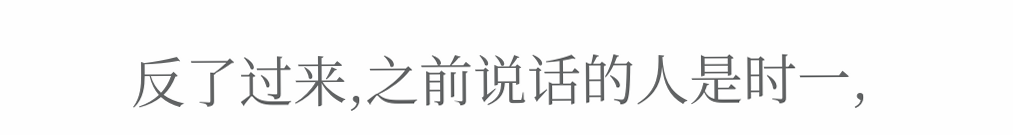反了过来,之前说话的人是时一,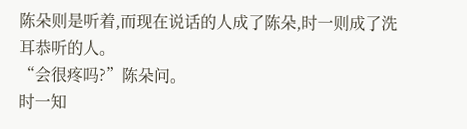陈朵则是听着,而现在说话的人成了陈朵,时一则成了洗耳恭听的人。
“会很疼吗?”陈朵问。
时一知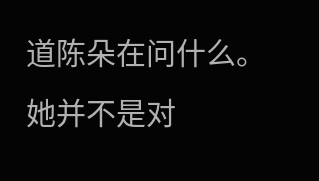道陈朵在问什么。
她并不是对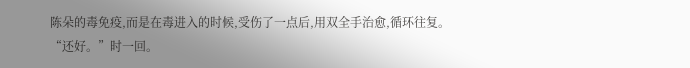陈朵的毒免疫,而是在毒进入的时候,受伤了一点后,用双全手治愈,循环往复。
“还好。”时一回。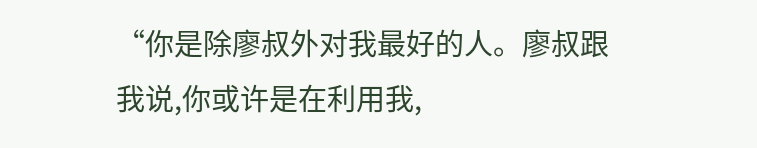“你是除廖叔外对我最好的人。廖叔跟我说,你或许是在利用我,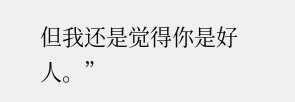但我还是觉得你是好人。”